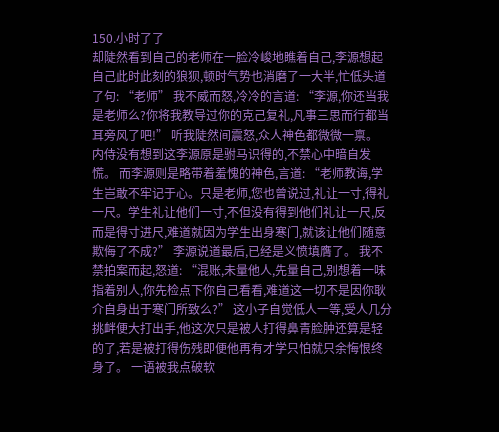150.小时了了
却陡然看到自己的老师在一脸冷峻地瞧着自己,李源想起自己此时此刻的狼狈,顿时气势也消磨了一大半,忙低头道了句: “老师” 我不威而怒,冷冷的言道: “李源,你还当我是老师么?你将我教导过你的克己复礼,凡事三思而行都当耳旁风了吧!” 听我陡然间震怒,众人神色都微微一禀。 内侍没有想到这李源原是驸马识得的,不禁心中暗自发慌。 而李源则是略带着羞愧的神色,言道: “老师教诲,学生岂敢不牢记于心。只是老师,您也曾说过,礼让一寸,得礼一尺。学生礼让他们一寸,不但没有得到他们礼让一尺,反而是得寸进尺,难道就因为学生出身寒门,就该让他们随意欺侮了不成?” 李源说道最后,已经是义愤填膺了。 我不禁拍案而起,怒道: “混账,未量他人,先量自己,别想着一味指着别人,你先检点下你自己看看,难道这一切不是因你耿介自身出于寒门所致么?” 这小子自觉低人一等,受人几分挑衅便大打出手,他这次只是被人打得鼻青脸肿还算是轻的了,若是被打得伤残即便他再有才学只怕就只余悔恨终身了。 一语被我点破软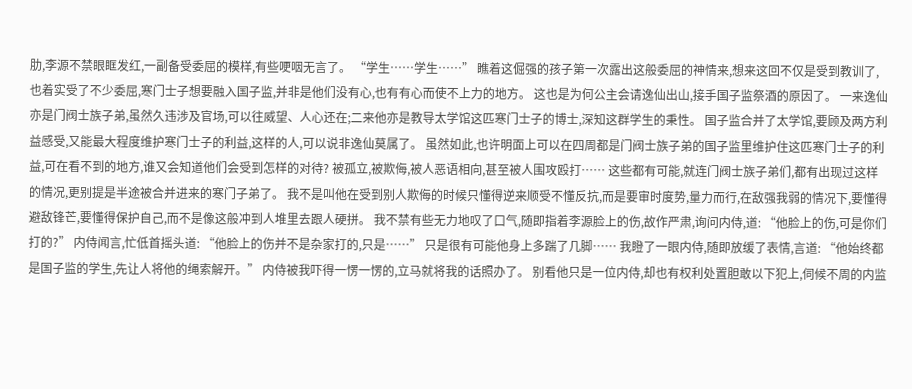肋,李源不禁眼眶发红,一副备受委屈的模样,有些哽咽无言了。 “学生……学生……” 瞧着这倔强的孩子第一次露出这般委屈的神情来,想来这回不仅是受到教训了,也着实受了不少委屈,寒门士子想要融入国子监,并非是他们没有心,也有有心而使不上力的地方。 这也是为何公主会请逸仙出山,接手国子监祭酒的原因了。 一来逸仙亦是门阀士族子弟,虽然久违涉及官场,可以往威望、人心还在;二来他亦是教导太学馆这匹寒门士子的博士,深知这群学生的秉性。 国子监合并了太学馆,要顾及两方利益感受,又能最大程度维护寒门士子的利益,这样的人,可以说非逸仙莫属了。 虽然如此,也许明面上可以在四周都是门阀士族子弟的国子监里维护住这匹寒门士子的利益,可在看不到的地方,谁又会知道他们会受到怎样的对待? 被孤立,被欺侮,被人恶语相向,甚至被人围攻殴打…… 这些都有可能,就连门阀士族子弟们,都有出现过这样的情况,更别提是半途被合并进来的寒门子弟了。 我不是叫他在受到别人欺侮的时候只懂得逆来顺受不懂反抗,而是要审时度势,量力而行,在敌强我弱的情况下,要懂得避敌锋芒,要懂得保护自己,而不是像这般冲到人堆里去跟人硬拼。 我不禁有些无力地叹了口气,随即指着李源脸上的伤,故作严肃,询问内侍,道: “他脸上的伤,可是你们打的?” 内侍闻言,忙低首摇头道: “他脸上的伤并不是杂家打的,只是……” 只是很有可能他身上多踹了几脚…… 我瞪了一眼内侍,随即放缓了表情,言道: “他始终都是国子监的学生,先让人将他的绳索解开。” 内侍被我吓得一愣一愣的,立马就将我的话照办了。 别看他只是一位内侍,却也有权利处置胆敢以下犯上,伺候不周的内监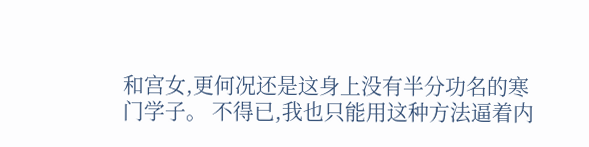和宫女,更何况还是这身上没有半分功名的寒门学子。 不得已,我也只能用这种方法逼着内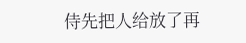侍先把人给放了再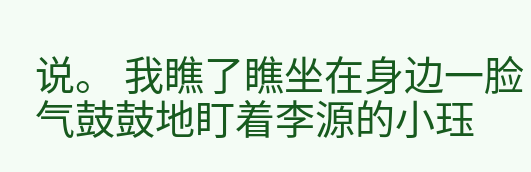说。 我瞧了瞧坐在身边一脸气鼓鼓地盯着李源的小珏